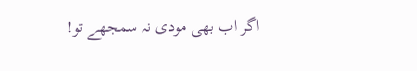اگر اب بھی مودی نہ سمجھے تو!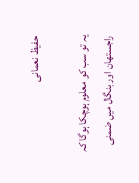حفیظ نعمانی

یہ تو سب کو معلوم ہوچکا ہوگا کہ راجستھان اور بنگال میں ضمنی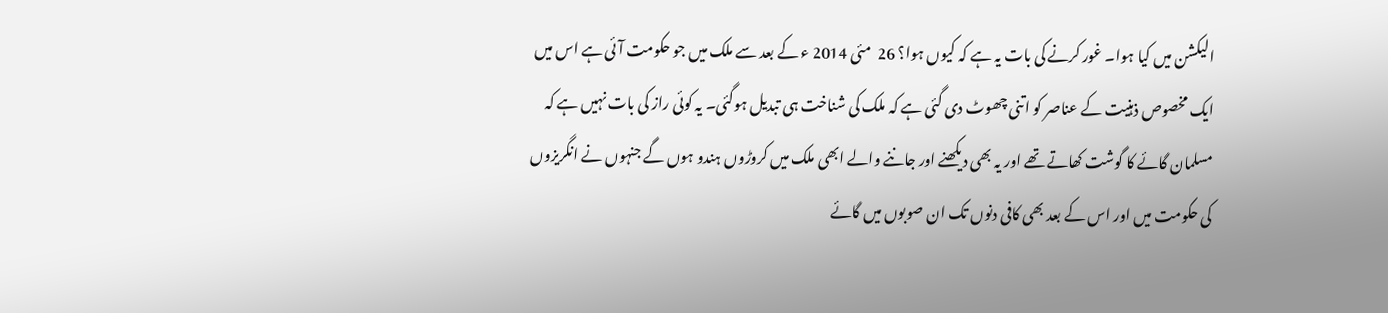الیکشن میں کیا ہوا۔ غور کرنے کی بات یہ ہے کہ کیوں ہوا؟ 26  مئی 2014 ء کے بعد سے ملک میں جو حکومت آئی ہے اس میں ایک مخصوص ذہنیت کے عناصر کو اتنی چھوٹ دی گئی ہے کہ ملک کی شناخت ہی تبدیل ہوگئی۔ یہ کوئی راز کی بات نہیں ہے کہ مسلمان گائے کا گوشت کھاتے تھے اور یہ بھی دیکھنے اور جاننے والے ابھی ملک میں کروڑوں ہندو ہوں گے جنہوں نے انگریزوں کی حکومت میں اور اس کے بعد بھی کافی دنوں تک ان صوبوں میں گائے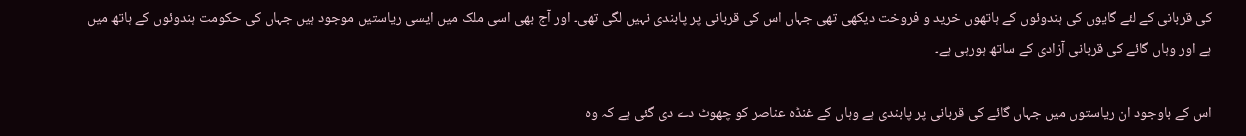کی قربانی کے لئے گایوں کی ہندوئوں کے ہاتھوں خرید و فروخت دیکھی تھی جہاں اس کی قربانی پر پابندی نہیں لگی تھی۔ اور آج بھی اسی ملک میں ایسی ریاستیں موجود ہیں جہاں کی حکومت ہندوئوں کے ہاتھ میں ہے اور وہاں گائے کی قربانی آزادی کے ساتھ ہورہی ہے۔

اس کے باوجود ان ریاستوں میں جہاں گائے کی قربانی پر پابندی ہے وہاں کے غنڈہ عناصر کو چھوٹ دے دی گئی ہے کہ وہ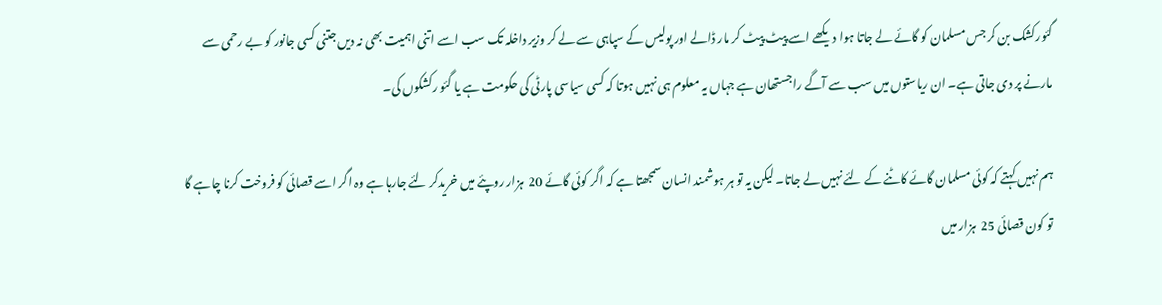گئورکشک بن کر جس مسلمان کو گائے لے جاتا ہوا دیکھے اسے پیٹ پیٹ کر مار ڈالے اور پولیس کے سپاہی سے لے کر وزیر داخلہ تک سب اسے اتنی اہمیت بھی نہ دیں جتنی کسی جانور کو بے رحمی سے مارنے پر دی جاتی ہے۔ ان ریاستوں میں سب سے آگے راجستھان ہے جہاں یہ معلوم ہی نہیں ہوتا کہ کسی سیاسی پارٹی کی حکومت ہے یا گئو رکشکوں کی۔

ہم نہیں کہتے کہ کوئی مسلمان گائے کاٹنے کے لئے نہیں لے جاتا۔ لیکن یہ تو ہر ہوشمند انسان سمجھتا ہے کہ اگر کوئی گائے 20  ہزار روپئے میں خریدکر لئے جارہا ہے وہ اگر اسے قصائی کو فروخت کرنا چاہے گا تو کون قصائی 25  ہزار میں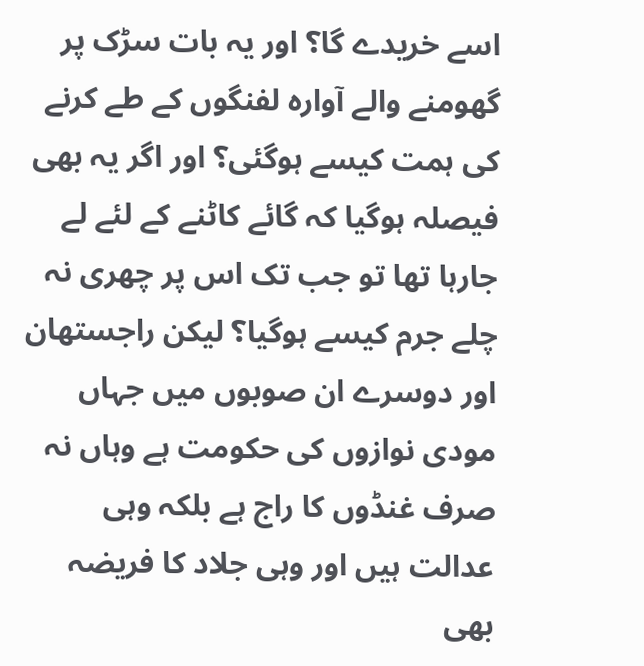اسے خریدے گا؟ اور یہ بات سڑک پر گھومنے والے آوارہ لفنگوں کے طے کرنے کی ہمت کیسے ہوگئی؟ اور اگر یہ بھی فیصلہ ہوگیا کہ گائے کاٹنے کے لئے لے جارہا تھا تو جب تک اس پر چھری نہ چلے جرم کیسے ہوگیا؟ لیکن راجستھان اور دوسرے ان صوبوں میں جہاں مودی نوازوں کی حکومت ہے وہاں نہ صرف غنڈوں کا راج ہے بلکہ وہی عدالت ہیں اور وہی جلاد کا فریضہ بھی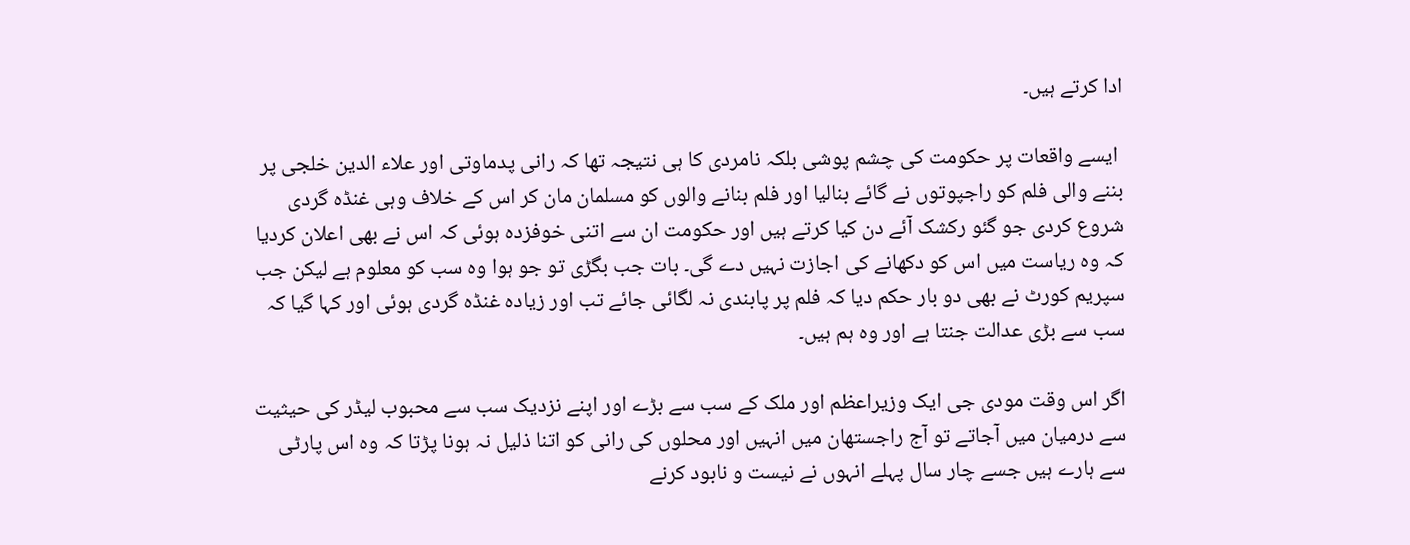ادا کرتے ہیں۔

 ایسے واقعات پر حکومت کی چشم پوشی بلکہ نامردی کا ہی نتیجہ تھا کہ رانی پدماوتی اور علاء الدین خلجی پر بننے والی فلم کو راجپوتوں نے گائے بنالیا اور فلم بنانے والوں کو مسلمان مان کر اس کے خلاف وہی غنڈہ گردی شروع کردی جو گئو رکشک آئے دن کیا کرتے ہیں اور حکومت ان سے اتنی خوفزدہ ہوئی کہ اس نے بھی اعلان کردیا کہ وہ ریاست میں اس کو دکھانے کی اجازت نہیں دے گی۔ بات جب بگڑی تو جو ہوا وہ سب کو معلوم ہے لیکن جب سپریم کورٹ نے بھی دو بار حکم دیا کہ فلم پر پابندی نہ لگائی جائے تب اور زیادہ غنڈہ گردی ہوئی اور کہا گیا کہ سب سے بڑی عدالت جنتا ہے اور وہ ہم ہیں۔

اگر اس وقت مودی جی ایک وزیراعظم اور ملک کے سب سے بڑے اور اپنے نزدیک سب سے محبوب لیڈر کی حیثیت سے درمیان میں آجاتے تو آج راجستھان میں انہیں اور محلوں کی رانی کو اتنا ذلیل نہ ہونا پڑتا کہ وہ اس پارٹی سے ہارے ہیں جسے چار سال پہلے انہوں نے نیست و نابود کرنے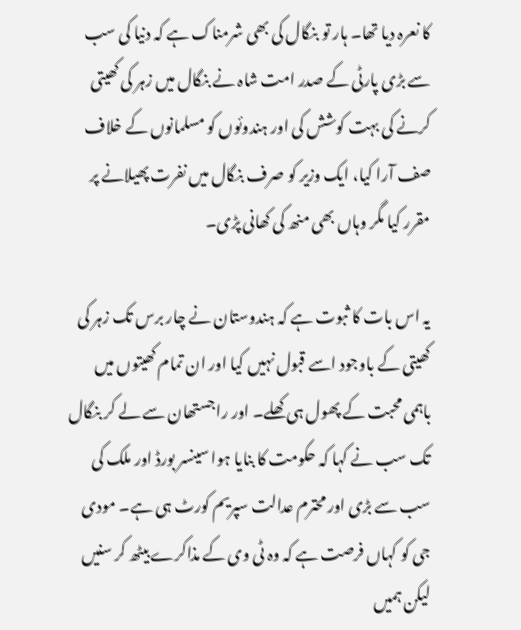کا نعرہ دیا تھا۔ ہار تو بنگال کی بھی شرمناک ہے کہ دنیا کی سب سے بڑی پارٹی کے صدر امت شاہ نے بنگال میں زہر کی کھیتی کرنے کی بہت کوشش کی اور ہندوئوں کو مسلمانوں کے خلاف صف آرا کیا، ایک وزیر کو صرف بنگال میں نفرت پھیلانے پر مقرر کیا مگر وہاں بھی منھ کی کھانی پڑی۔

یہ اس بات کا ثبوت ہے کہ ہندوستان نے چار برس تک زہر کی کھیتی کے باوجود اسے قبول نہیں کیا اور ان تمام کھیتوں میں باہمی محبت کے پھول ہی کھلے۔ اور راجستھان سے لے کر بنگال تک سب نے کہا کہ حکومت کا بنایا ہوا سینسر بورڈ اور ملک کی سب سے بڑی اور محترم عدالت سپریم کورٹ ہی ہے۔ مودی جی کو کہاں فرصت ہے کہ وہ ٹی وی کے مذاکرے بیٹھ کر سنیں لیکن ہمیں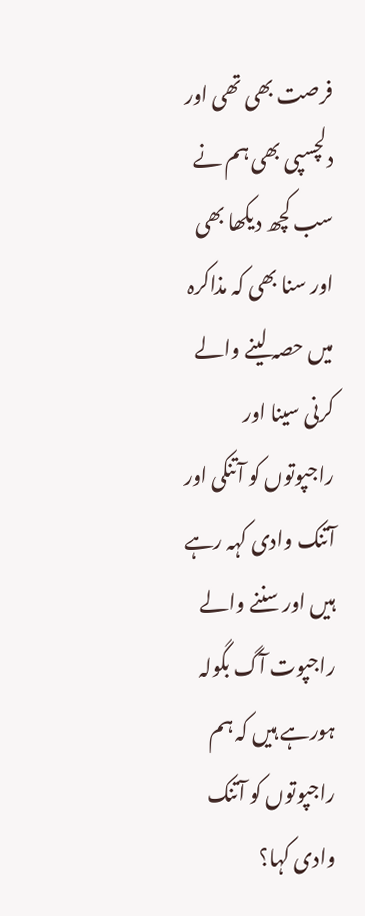فرصت بھی تھی اور دلچسپی بھی ہم نے سب کچھ دیکھا بھی اور سنا بھی کہ مذاکرہ میں حصہ لینے والے کرنی سینا اور راجپوتوں کو آتنکی اور آتنک وادی کہہ رہے ہیں اور سننے والے راجپوت آگ بگولہ ہورہے ہیں کہ ہم راجپوتوں کو آتنک وادی کہا؟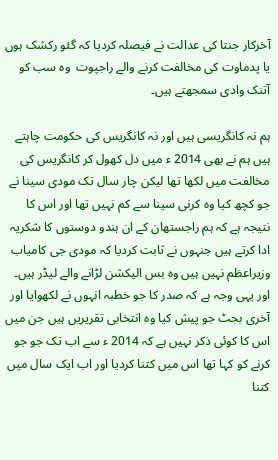آخرکار جنتا کی عدالت نے فیصلہ کردیا کہ گئو رکشک ہوں یا پدماوت کی مخالفت کرنے والے راجپوت  وہ سب کو آتنک وادی سمجھتے ہیں۔

ہم نہ کانگریسی ہیں اور نہ کانگریس کی حکومت چاہتے ہیں ہم نے بھی 2014 ء میں دل کھول کر کانگریس کی مخالفت میں لکھا تھا لیکن چار سال تک مودی سینا نے جو کچھ کیا وہ کرنی سینا سے کم نہیں تھا اور اس کا نتیجہ ہے کہ ہم راجستھان کے ان ہندو دوستوں کا شکریہ ادا کرتے ہیں جنہوں نے ثابت کردیا کہ مودی جی کامیاب وزیراعظم نہیں ہیں وہ بس الیکشن لڑانے والے لیڈر ہیں۔ اور یہی وجہ ہے کہ صدر کا جو خطبہ انہوں نے لکھوایا اور آخری بجٹ جو پیش کیا وہ انتخابی تقریریں ہیں جن میں اس کا کوئی ذکر نہیں ہے کہ 2014 ء سے اب تک جو جو کرنے کو کہا تھا اس میں کتنا کردیا اور اب ایک سال میں کتنا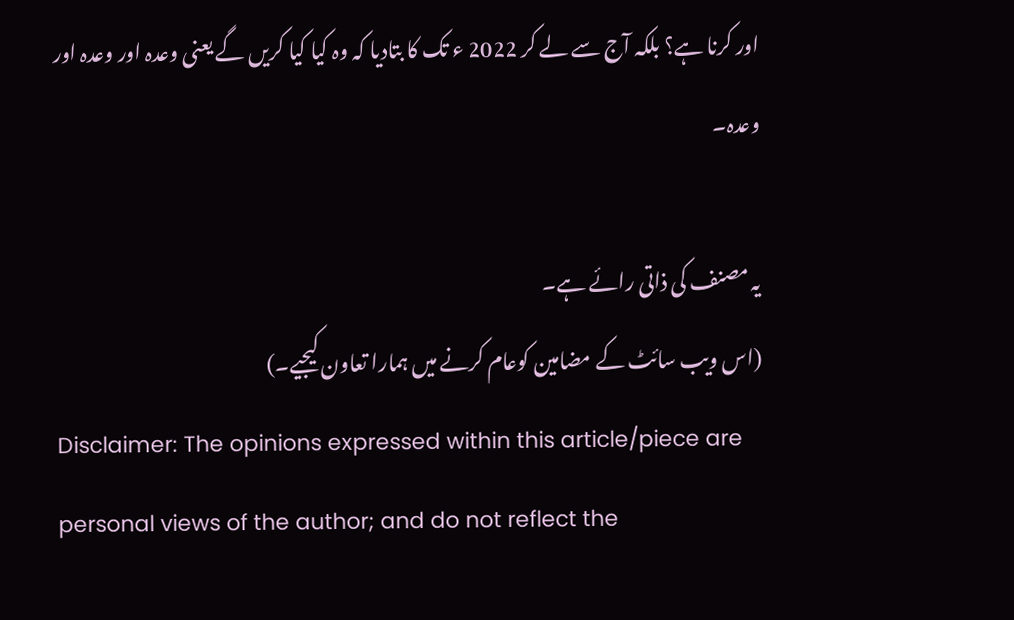اور کرنا ہے؟ بلکہ آج سے لے کر 2022 ء تک کا بتادیا کہ وہ کیا کیا کریں گے یعنی وعدہ اور وعدہ اور وعدہ۔

یہ مصنف کی ذاتی رائے ہے۔
(اس ویب سائٹ کے مضامین کوعام کرنے میں ہمارا تعاون کیجیے۔)
Disclaimer: The opinions expressed within this article/piece are personal views of the author; and do not reflect the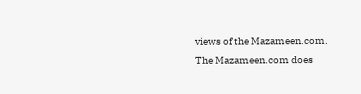views of the Mazameen.com. The Mazameen.com does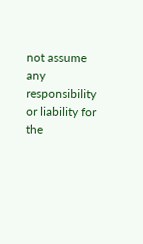not assume any responsibility or liability for the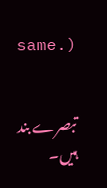same.)


تبصرے بند ہیں۔